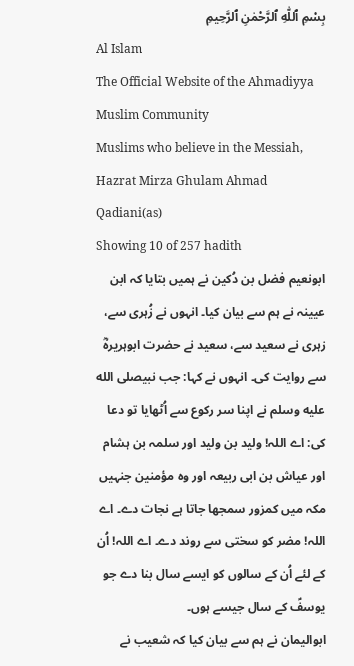بِسْمِ ٱللّٰهِ ٱلرَّحْمٰنِ ٱلرَّحِيمِ
Al Islam
The Official Website of the Ahmadiyya Muslim Community
Muslims who believe in the Messiah,
Hazrat Mirza Ghulam Ahmad Qadiani(as)
Showing 10 of 257 hadith
ابونعیم فضل بن دُکین نے ہمیں بتایا کہ ابن عیینہ نے ہم سے بیان کیا۔ انہوں نے زُہری سے، زہری نے سعید سے، سعید نے حضرت ابوہریرہؓ سے روایت کی۔ انہوں نے کہا: جب نبیصلى الله عليه وسلم نے اپنا سر رکوع سے اُٹھایا تو دعا کی: اے اللہ! ولید بن ولید اور سلمہ بن ہشام اور عیاش بن ابی ربیعہ اور وہ مؤمنین جنہیں مکہ میں کمزور سمجھا جاتا ہے نجات دے۔ اے اللہ! مضر کو سختی سے روند دے۔ اے اللہ! اُن کے لئے اُن کے سالوں کو ایسے سال بنا دے جو یوسفؑ کے سال جیسے ہوں۔
ابوالیمان نے ہم سے بیان کیا کہ شعیب نے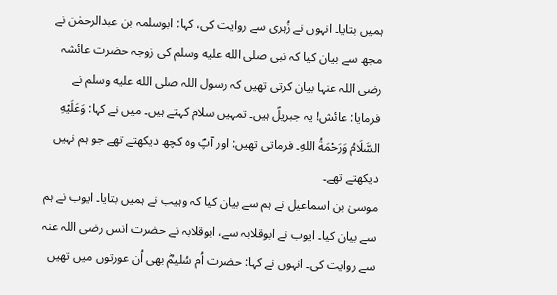ہمیں بتایا۔ انہوں نے زُہری سے روایت کی، کہا: ابوسلمہ بن عبدالرحمٰن نے مجھ سے بیان کیا کہ نبی صلى الله عليه وسلم کی زوجہ حضرت عائشہ رضی اللہ عنہا بیان کرتی تھیں کہ رسول اللہ صلى الله عليه وسلم نے فرمایا: عائش! یہ جبریلؑ ہیں۔ تمہیں سلام کہتے ہیں۔ میں نے کہا: وَعَلَيْهِ السَّلَامُ وَرَحْمَةُ اللهِ۔ فرماتی تھیں: اور آپؐ وہ کچھ دیکھتے تھے جو ہم نہیں دیکھتے تھے۔
موسیٰ بن اسماعیل نے ہم سے بیان کیا کہ وہیب نے ہمیں بتایا۔ ایوب نے ہم سے بیان کیا۔ ایوب نے ابوقلابہ سے، ابوقلابہ نے حضرت انس رضی اللہ عنہ سے روایت کی۔ انہوں نے کہا: حضرت اُم سُلیمؓ بھی اُن عورتوں میں تھیں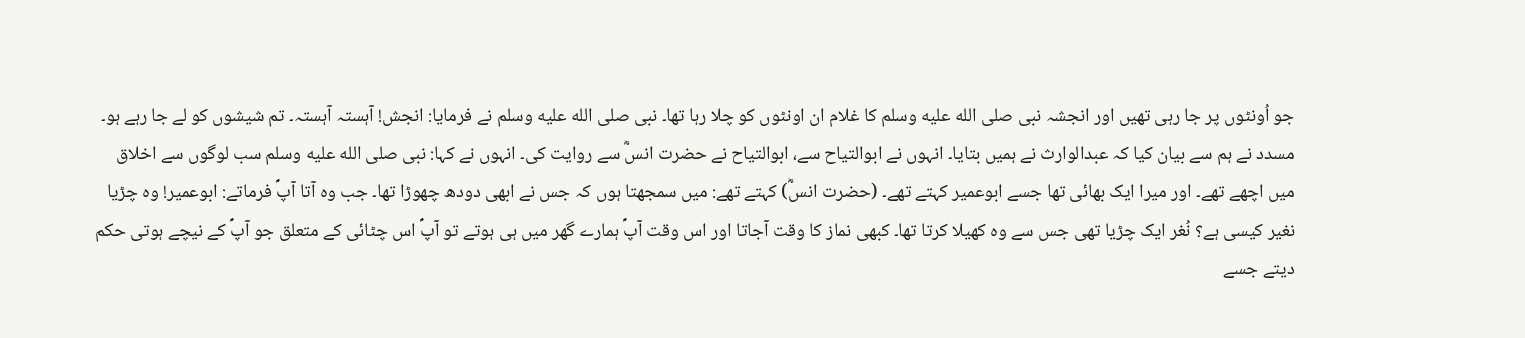جو اُونٹوں پر جا رہی تھیں اور انجشہ نبی صلى الله عليه وسلم کا غلام ان اونٹوں کو چلا رہا تھا۔ نبی صلى الله عليه وسلم نے فرمایا: انجش! آہستہ آہستہ۔ تم شیشوں کو لے جا رہے ہو۔
مسدد نے ہم سے بیان کیا کہ عبدالوارث نے ہمیں بتایا۔ انہوں نے ابوالتیاح سے، ابوالتیاح نے حضرت انسؓ سے روایت کی۔ انہوں نے کہا: نبی صلى الله عليه وسلم سب لوگوں سے اخلاق میں اچھے تھے۔ اور میرا ایک بھائی تھا جسے ابوعمیر کہتے تھے۔ (حضرت انسؓ) کہتے تھے: میں سمجھتا ہوں کہ جس نے ابھی دودھ چھوڑا تھا۔ جب وہ آتا آپؐ فرماتے: ابوعمیر! وہ چڑیا نغیر کیسی ہے؟ نُغر ایک چڑیا تھی جس سے وہ کھیلا کرتا تھا۔ کبھی نماز کا وقت آجاتا اور اس وقت آپؐ ہمارے گھر میں ہی ہوتے تو آپؐ اس چٹائی کے متعلق جو آپؐ کے نیچے ہوتی حکم دیتے جسے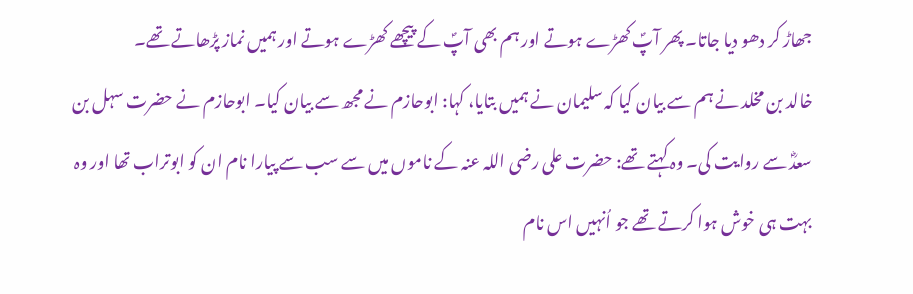جھاڑ کر دھو دیا جاتا۔ پھر آپؐ کھڑے ہوتے اور ہم بھی آپؐ کے پیچھے کھڑے ہوتے اور ہمیں نماز پڑھاتے تھے۔
خالد بن مخلد نے ہم سے بیان کیا کہ سلیمان نے ہمیں بتایا، کہا: ابوحازم نے مجھ سے بیان کیا۔ ابوحازم نے حضرت سہل بن سعدؓ سے روایت کی۔ وہ کہتے تھے: حضرت علی رضی اللہ عنہ کے ناموں میں سے سب سے پیارا نام ان کو ابوتراب تھا اور وہ بہت ہی خوش ہوا کرتے تھے جو اُنہیں اس نام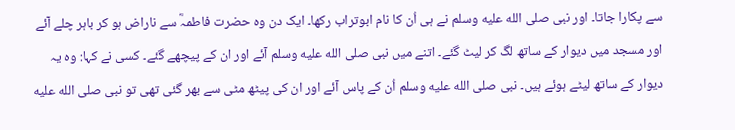سے پکارا جاتا۔ اور نبی صلى الله عليه وسلم نے ہی اُن کا نام ابوتراب رکھا۔ ایک دن وہ حضرت فاطمہؓ سے ناراض ہو کر باہر چلے آئے اور مسجد میں دیوار کے ساتھ لگ کر لیٹ گئے۔ اتنے میں نبی صلى الله عليه وسلم آئے اور ان کے پیچھے گئے۔ کسی نے کہا: وہ یہ دیوار کے ساتھ لیٹے ہوئے ہیں۔ نبی صلى الله عليه وسلم اُن کے پاس آئے اور ان کی پیٹھ مٹی سے بھر گئی تھی تو نبی صلى الله عليه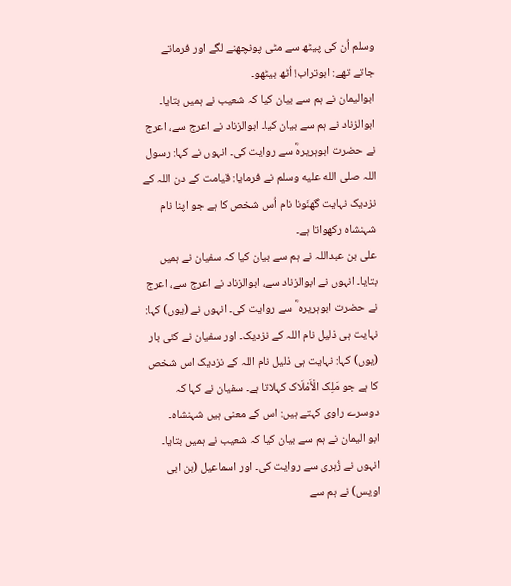وسلم اُن کی پیٹھ سے مٹی پونچھنے لگے اور فرماتے جاتے تھے: ابوتراب! اُٹھ بیٹھو۔
ابوالیمان نے ہم سے بیان کیا کہ شعیب نے ہمیں بتایا۔ ابوالزناد نے ہم سے بیان کیا۔ ابوالزناد نے اعرج سے، اعرج نے حضرت ابوہریرہؓ سے روایت کی۔ انہوں نے کہا: رسول اللہ صلى الله عليه وسلم نے فرمایا: قیامت کے دن اللہ کے نزدیک نہایت گھنَونا نام اُس شخص کا ہے جو اپنا نام شہنشاہ رکھواتا ہے۔
علی بن عبداللہ نے ہم سے بیان کیا کہ سفیان نے ہمیں بتایا۔ انہوں نے ابوالزناد سے، ابوالزناد نے اعرج سے، اعرج نے حضرت ابوہریرہ ؓ سے روایت کی۔ انہوں نے (یوں) کہا: نہایت ہی ذلیل نام اللہ کے نزدیک۔ اور سفیان نے کئی بار (یوں) کہا: نہایت ہی ذلیل نام اللہ کے نزدیک اس شخص کا ہے جو مَلِک الْأَمْلَاک کہلاتا ہے۔ سفیان نے کہا کہ دوسرے راوی کہتے ہیں: اس کے معنی ہیں شہنشاہ۔
ابو الیمان نے ہم سے بیان کیا کہ شعیب نے ہمیں بتایا۔ انہوں نے زُہری سے روایت کی۔ اور اسماعیل (بن ابی اویس) نے ہم سے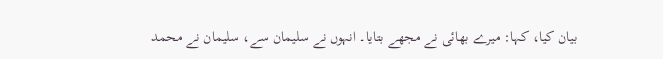بیان کیا، کہا: میرے بھائی نے مجھے بتایا۔ انہوں نے سلیمان سے، سلیمان نے محمد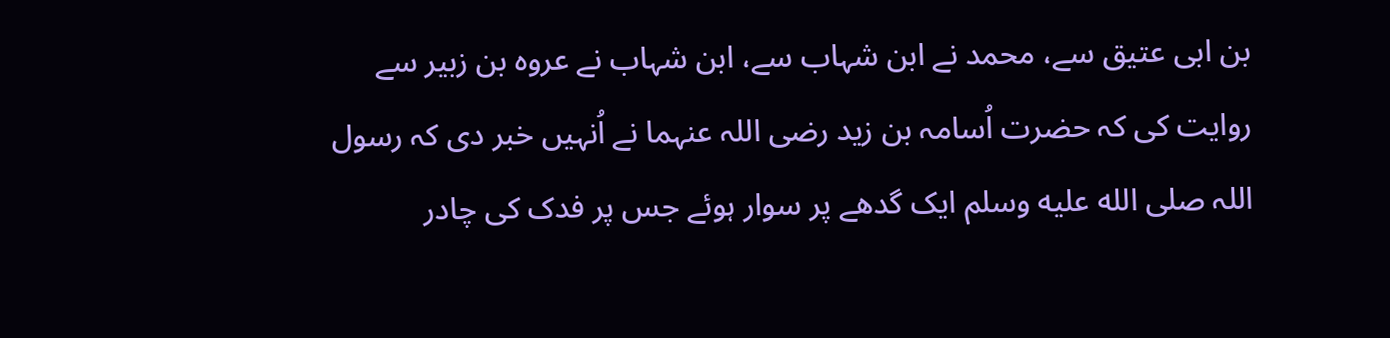بن ابی عتیق سے، محمد نے ابن شہاب سے، ابن شہاب نے عروہ بن زبیر سے روایت کی کہ حضرت اُسامہ بن زید رضی اللہ عنہما نے اُنہیں خبر دی کہ رسول اللہ صلى الله عليه وسلم ایک گدھے پر سوار ہوئے جس پر فدک کی چادر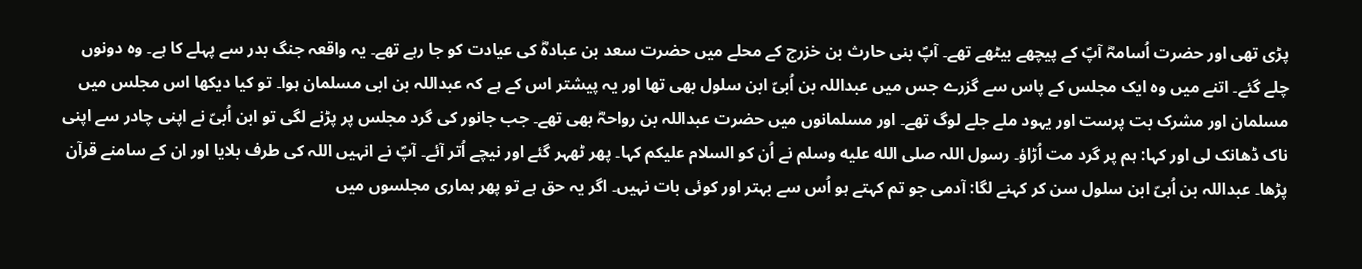پڑی تھی اور حضرت اُسامہؓ آپؐ کے پیچھے بیٹھے تھے۔ آپؐ بنی حارث بن خزرج کے محلے میں حضرت سعد بن عبادہؓ کی عیادت کو جا رہے تھے۔ یہ واقعہ جنگ بدر سے پہلے کا ہے۔ وہ دونوں چلے گئے۔ اتنے میں وہ ایک مجلس کے پاس سے گزرے جس میں عبداللہ بن اُبیّ ابن سلول بھی تھا اور یہ پیشتر اس کے ہے کہ عبداللہ بن ابی مسلمان ہوا۔ تو کیا دیکھا اس مجلس میں مسلمان اور مشرک بت پرست اور یہود ملے جلے لوگ تھے۔ اور مسلمانوں میں حضرت عبداللہ بن رواحہؓ بھی تھے۔ جب جانور کی گرد مجلس پر پڑنے لگی تو ابن اُبیّ نے اپنی چادر سے اپنی ناک ڈھانک لی اور کہا: ہم پر گرد مت اُڑاؤ۔ رسول اللہ صلى الله عليه وسلم نے اُن کو السلام علیکم کہا۔ پھر ٹھہر گئے اور نیچے اُتر آئے۔ آپؐ نے انہیں اللہ کی طرف بلایا اور ان کے سامنے قرآن پڑھا۔ عبداللہ بن اُبیّ ابن سلول سن کر کہنے لگا: آدمی جو تم کہتے ہو اُس سے بہتر اور کوئی بات نہیں۔ اگر یہ حق ہے تو پھر ہماری مجلسوں میں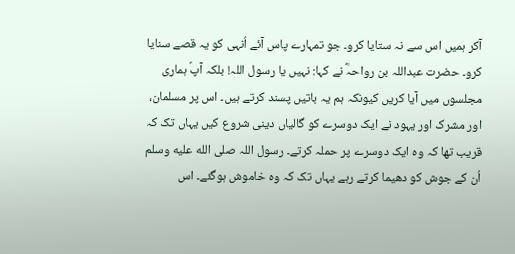آکر ہمیں اس سے نہ ستایا کرو۔ جو تمہارے پاس آئے اُنہی کو یہ قصے سنایا کرو۔ حضرت عبداللہ بن رواحہؓ نے کہا: نہیں یا رسول اللہ! بلکہ آپؐ ہماری مجلسوں میں آیا کریں کیونکہ ہم یہ باتیں پسند کرتے ہیں۔ اس پر مسلمان، اور مشرک اور یہود نے ایک دوسرے کو گالیاں دینی شروع کیں یہاں تک کہ قریب تھا کہ وہ ایک دوسرے پر حملہ کرتے۔ رسول اللہ صلى الله عليه وسلم اُن کے جوش کو دھیما کرتے رہے یہاں تک کہ وہ خاموش ہوگئے۔ اس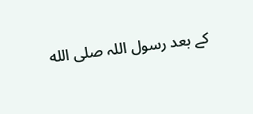کے بعد رسول اللہ صلى الله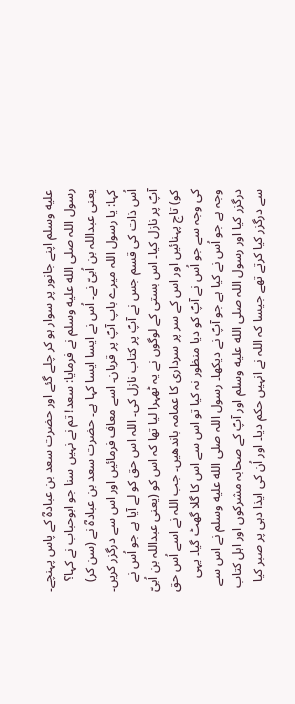عليه وسلم اپنے جانور پر سوار ہو کر چلے گئے اور حضرت سعد بن عبادہؓ کے پاس پہنچے۔ رسول اللہ صلى الله عليه وسلم نے فرمایا: سعد! تم نے نہیں سنا جو ابوحباب نے کہا؟ یعنی عبداللہ بن اُبیّ نے۔ اُس نے ایسا ایسا کہا ہے۔ حضرت سعد بن عبادہؓ نے (سن کر) کہا: یا رسول اللہ میرے باپ آپؐ پر قربان۔ اسے معاف فرمائیں اور اس سے درگزر کریں۔ اُس ذات کی قسم جس نے آپؐ پر کتاب نازل کی۔ اللہ اس حق کو لے آیا ہے جو اُس نے آپؐ پر نازل کیا۔ اس بستی کے لوگوں نے یہ ٹھہرا لیا تھا کہ اس کو (یعنی عبداللہ بن اُبیّ کو) تاج پہنائیں اور اس کے سر پر سرداری کا عمامہ باندھیں۔ جب اللہ نے اسے اُس حق کی وجہ سے جو اُس نے آپؐ کو دیا منظور نہ کیا تو اس سے اس کا گلا گھٹ گیا۔ یہی وجہ ہے جو اُس نے کیا ہے جو آپؐ نے دیکھا۔ رسول اللہ صلى الله عليه وسلم نے اس سے درگزر کیا اور رسول اللہ صلى الله عليه وسلم اور آپؐ کے صحابہ مشرکوں اور اہل کتاب سے درگزر کیا کرتے تھے جیسا کہ اللہ نے انہیں حکم دیا۔ اور اُن کی ایذا دہی پر صبر کیا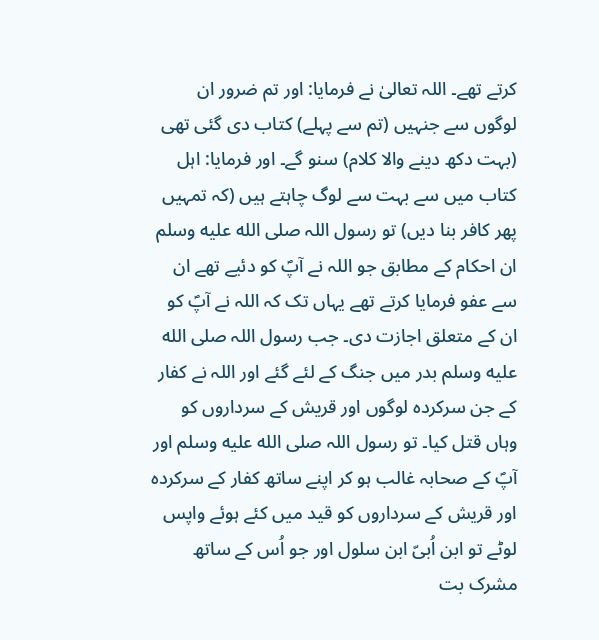کرتے تھے۔ اللہ تعالیٰ نے فرمایا: اور تم ضرور ان لوگوں سے جنہیں (تم سے پہلے) کتاب دی گئی تھی (بہت دکھ دینے والا کلام) سنو گے۔ اور فرمایا: اہل کتاب میں سے بہت سے لوگ چاہتے ہیں (کہ تمہیں پھر کافر بنا دیں) تو رسول اللہ صلى الله عليه وسلم ان احکام کے مطابق جو اللہ نے آپؐ کو دئیے تھے ان سے عفو فرمایا کرتے تھے یہاں تک کہ اللہ نے آپؐ کو ان کے متعلق اجازت دی۔ جب رسول اللہ صلى الله عليه وسلم بدر میں جنگ کے لئے گئے اور اللہ نے کفار کے جن سرکردہ لوگوں اور قریش کے سرداروں کو وہاں قتل کیا۔ تو رسول اللہ صلى الله عليه وسلم اور آپؐ کے صحابہ غالب ہو کر اپنے ساتھ کفار کے سرکردہ اور قریش کے سرداروں کو قید میں کئے ہوئے واپس لوٹے تو ابن اُبیّ ابن سلول اور جو اُس کے ساتھ مشرک بت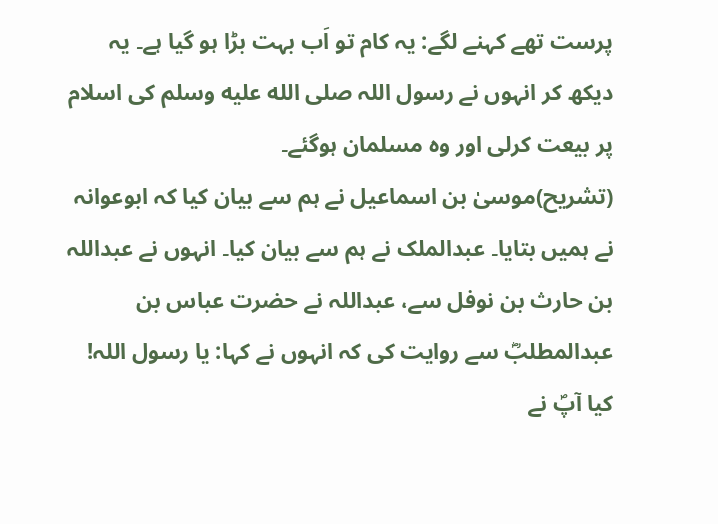پرست تھے کہنے لگے: یہ کام تو اَب بہت بڑا ہو گیا ہے۔ یہ دیکھ کر انہوں نے رسول اللہ صلى الله عليه وسلم کی اسلام پر بیعت کرلی اور وہ مسلمان ہوگئے۔
(تشریح)موسیٰ بن اسماعیل نے ہم سے بیان کیا کہ ابوعوانہ نے ہمیں بتایا۔ عبدالملک نے ہم سے بیان کیا۔ انہوں نے عبداللہ بن حارث بن نوفل سے، عبداللہ نے حضرت عباس بن عبدالمطلبؓ سے روایت کی کہ انہوں نے کہا: یا رسول اللہ! کیا آپؐ نے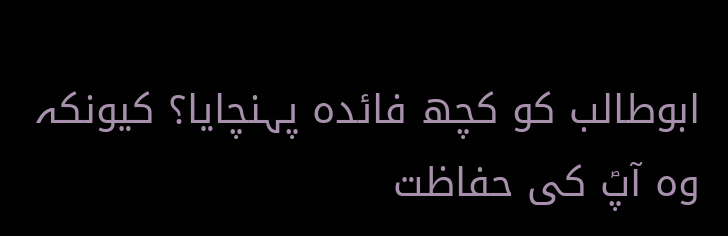ابوطالب کو کچھ فائدہ پہنچایا؟ کیونکہ وہ آپؐ کی حفاظت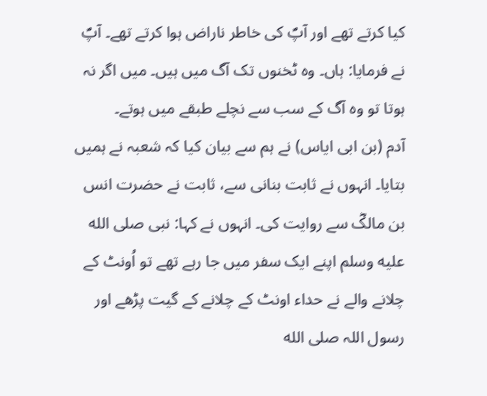کیا کرتے تھے اور آپؐ کی خاطر ناراض ہوا کرتے تھے۔ آپؐ نے فرمایا: ہاں۔ وہ ٹخنوں تک آگ میں ہیں۔ میں اگر نہ ہوتا تو وہ آگ کے سب سے نچلے طبقے میں ہوتے۔
آدم (بن ابی ایاس) نے ہم سے بیان کیا کہ شعبہ نے ہمیں بتایا۔ انہوں نے ثابت بنانی سے، ثابت نے حضرت انس بن مالکؓ سے روایت کی۔ انہوں نے کہا: نبی صلى الله عليه وسلم اپنے ایک سفر میں جا رہے تھے تو اُونٹ کے چلانے والے نے حداء اونٹ کے چلانے کے گیت پڑھے اور رسول اللہ صلى الله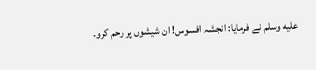عليه وسلم نے فرمایا: انجشہ افسوس! ان شیشوں پر رحم کرو۔